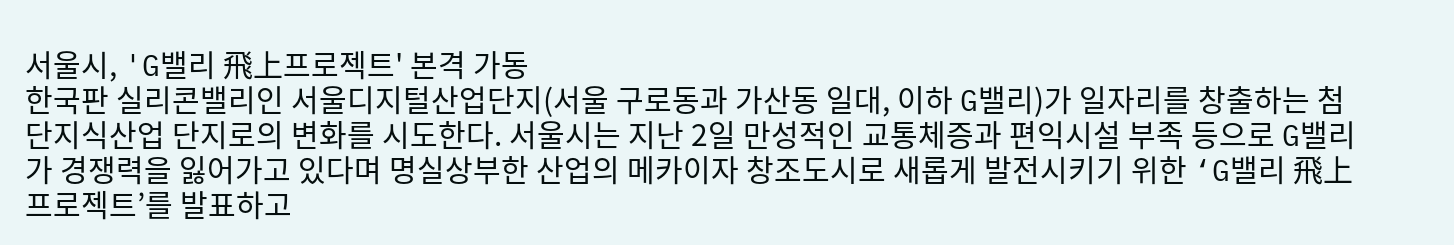서울시, 'G밸리 飛上프로젝트' 본격 가동
한국판 실리콘밸리인 서울디지털산업단지(서울 구로동과 가산동 일대, 이하 G밸리)가 일자리를 창출하는 첨단지식산업 단지로의 변화를 시도한다. 서울시는 지난 2일 만성적인 교통체증과 편익시설 부족 등으로 G밸리가 경쟁력을 잃어가고 있다며 명실상부한 산업의 메카이자 창조도시로 새롭게 발전시키기 위한 ‘G밸리 飛上 프로젝트’를 발표하고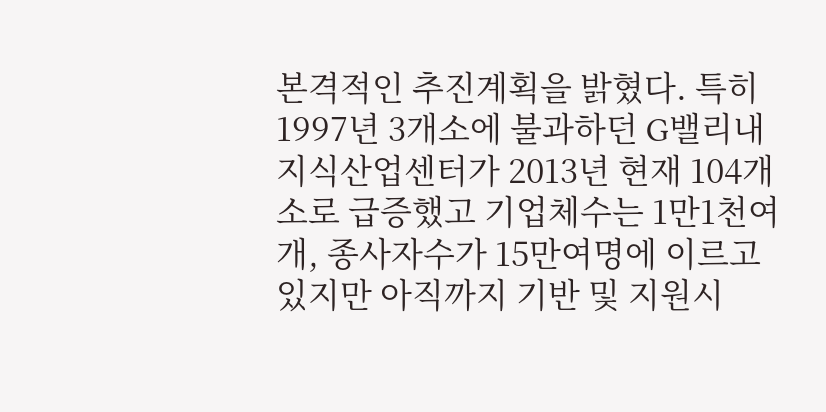본격적인 추진계획을 밝혔다. 특히 1997년 3개소에 불과하던 G밸리내 지식산업센터가 2013년 현재 104개소로 급증했고 기업체수는 1만1천여개, 종사자수가 15만여명에 이르고 있지만 아직까지 기반 및 지원시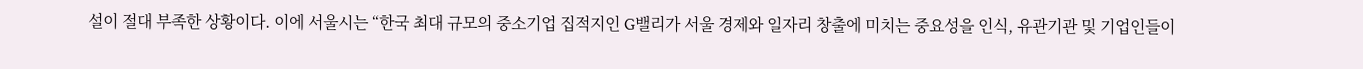설이 절대 부족한 상황이다. 이에 서울시는 “한국 최대 규모의 중소기업 집적지인 G밸리가 서울 경제와 일자리 창출에 미치는 중요성을 인식, 유관기관 및 기업인들이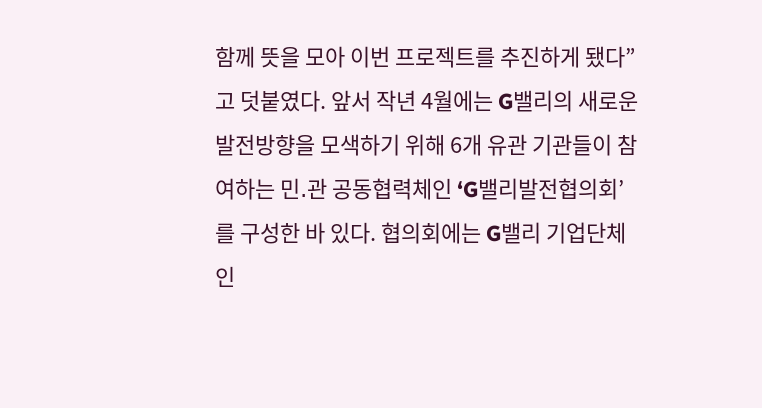함께 뜻을 모아 이번 프로젝트를 추진하게 됐다”고 덧붙였다. 앞서 작년 4월에는 G밸리의 새로운 발전방향을 모색하기 위해 6개 유관 기관들이 참여하는 민․관 공동협력체인 ‘G밸리발전협의회’를 구성한 바 있다. 협의회에는 G밸리 기업단체인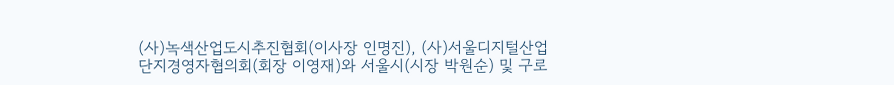(사)녹색산업도시추진협회(이사장 인명진), (사)서울디지털산업단지경영자협의회(회장 이영재)와 서울시(시장 박원순) 및 구로